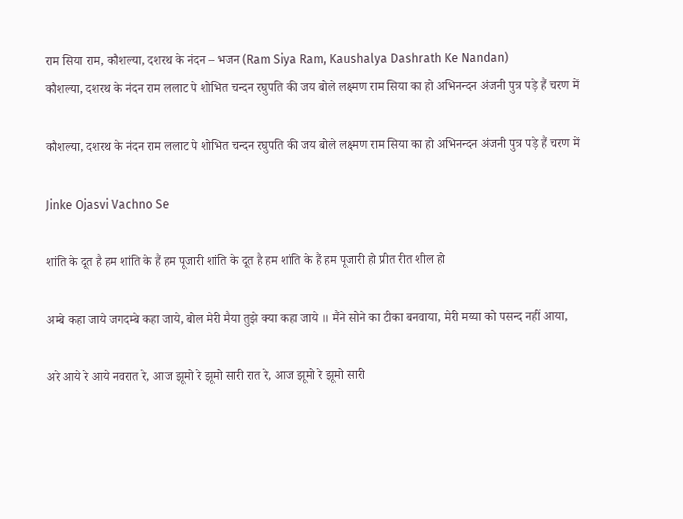राम सिया राम, कौशल्या, दशरथ के नंदन – भजन (Ram Siya Ram, Kaushalya Dashrath Ke Nandan)
कौशल्या, दशरथ के नंदन राम ललाट पे शोभित चन्दन रघुपति की जय बोले लक्ष्मण राम सिया का हो अभिनन्दन अंजनी पुत्र पड़े हैं चरण में

कौशल्या, दशरथ के नंदन राम ललाट पे शोभित चन्दन रघुपति की जय बोले लक्ष्मण राम सिया का हो अभिनन्दन अंजनी पुत्र पड़े हैं चरण में

Jinke Ojasvi Vachno Se

शांति के दूत है हम शांति के हैं हम पूजारी शांति के दूत है हम शांति के हैं हम पूजारी हो प्रीत रीत शील हो

अम्बे कहा जाये जगदम्बे कहा जाये, बोल मेरी मैया तुझे क्या कहा जाये ॥ मैंने सोने का टीका बनवाया, मेरी मय्या को पसन्द नहीं आया,

अरे आये रे आये नवरात रे, आज झूमो रे झूमो सारी रात रे, आज झूमो रे झूमो सारी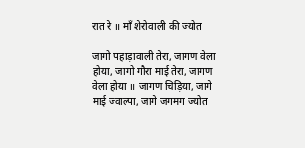रात रे ॥ माँ शेरोवाली की ज्योत

जागो पहाड़ावाली तेरा, जागण वेला होया, जागो गौरा माई तेरा, जागण वेला होया ॥ जागण चिड़िया, जागे माई ज्वाल्पा, जागे जगमग ज्योत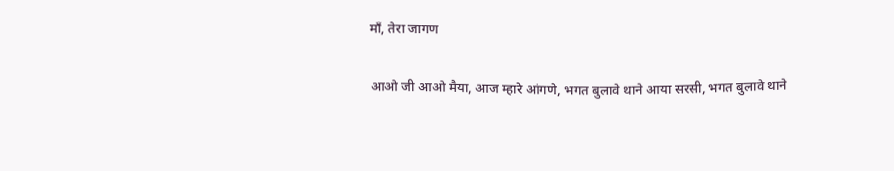माँ, तेरा जागण

आओ जी आओ मैया, आज म्हारे आंगणे, भगत बुलावे थाने आया सरसी, भगत बुलावे थाने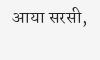आया सरसी,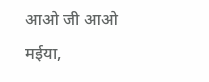आओ जी आओ मईया,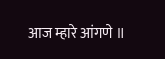आज म्हारे आंगणे ॥